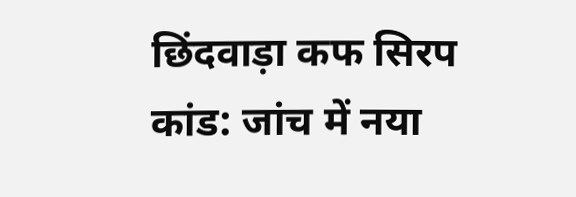छिंदवाड़ा कफ सिरप कांड: जांच में नया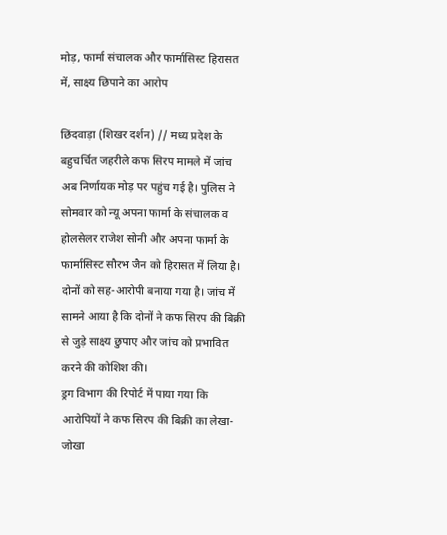मोड़, फार्मा संचालक और फार्मासिस्ट हिरासत में, साक्ष्य छिपाने का आरोप

छिंदवाड़ा (शिखर दर्शन) // मध्य प्रदेश के बहुचर्चित जहरीले कफ सिरप मामले में जांच अब निर्णायक मोड़ पर पहुंच गई है। पुलिस ने सोमवार को न्यू अपना फार्मा के संचालक व होलसेलर राजेश सोनी और अपना फार्मा के फार्मासिस्ट सौरभ जैन को हिरासत में लिया है। दोनों को सह-आरोपी बनाया गया है। जांच में सामने आया है कि दोनों ने कफ सिरप की बिक्री से जुड़े साक्ष्य छुपाए और जांच को प्रभावित करने की कोशिश की।
ड्रग विभाग की रिपोर्ट में पाया गया कि आरोपियों ने कफ सिरप की बिक्री का लेखा-जोखा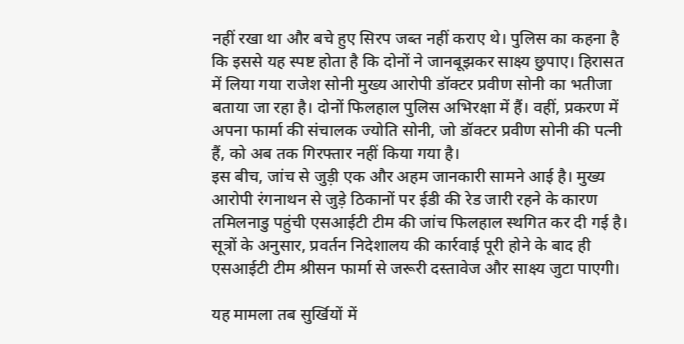नहीं रखा था और बचे हुए सिरप जब्त नहीं कराए थे। पुलिस का कहना है कि इससे यह स्पष्ट होता है कि दोनों ने जानबूझकर साक्ष्य छुपाए। हिरासत में लिया गया राजेश सोनी मुख्य आरोपी डॉक्टर प्रवीण सोनी का भतीजा बताया जा रहा है। दोनों फिलहाल पुलिस अभिरक्षा में हैं। वहीं, प्रकरण में अपना फार्मा की संचालक ज्योति सोनी, जो डॉक्टर प्रवीण सोनी की पत्नी हैं, को अब तक गिरफ्तार नहीं किया गया है।
इस बीच, जांच से जुड़ी एक और अहम जानकारी सामने आई है। मुख्य आरोपी रंगनाथन से जुड़े ठिकानों पर ईडी की रेड जारी रहने के कारण तमिलनाडु पहुंची एसआईटी टीम की जांच फिलहाल स्थगित कर दी गई है। सूत्रों के अनुसार, प्रवर्तन निदेशालय की कार्रवाई पूरी होने के बाद ही एसआईटी टीम श्रीसन फार्मा से जरूरी दस्तावेज और साक्ष्य जुटा पाएगी।

यह मामला तब सुर्खियों में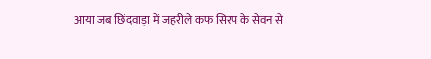आया जब छिंदवाड़ा में जहरीले कफ सिरप के सेवन से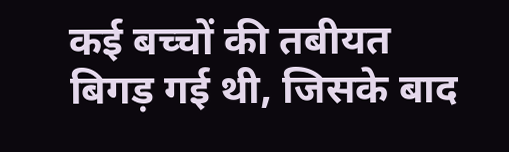कई बच्चों की तबीयत बिगड़ गई थी, जिसके बाद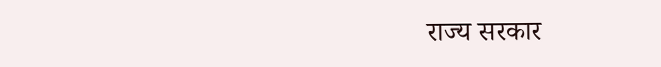राज्य सरकार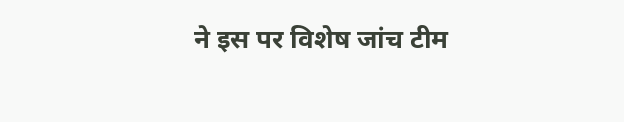ने इस पर विशेष जांच टीम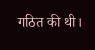गठित की थी।